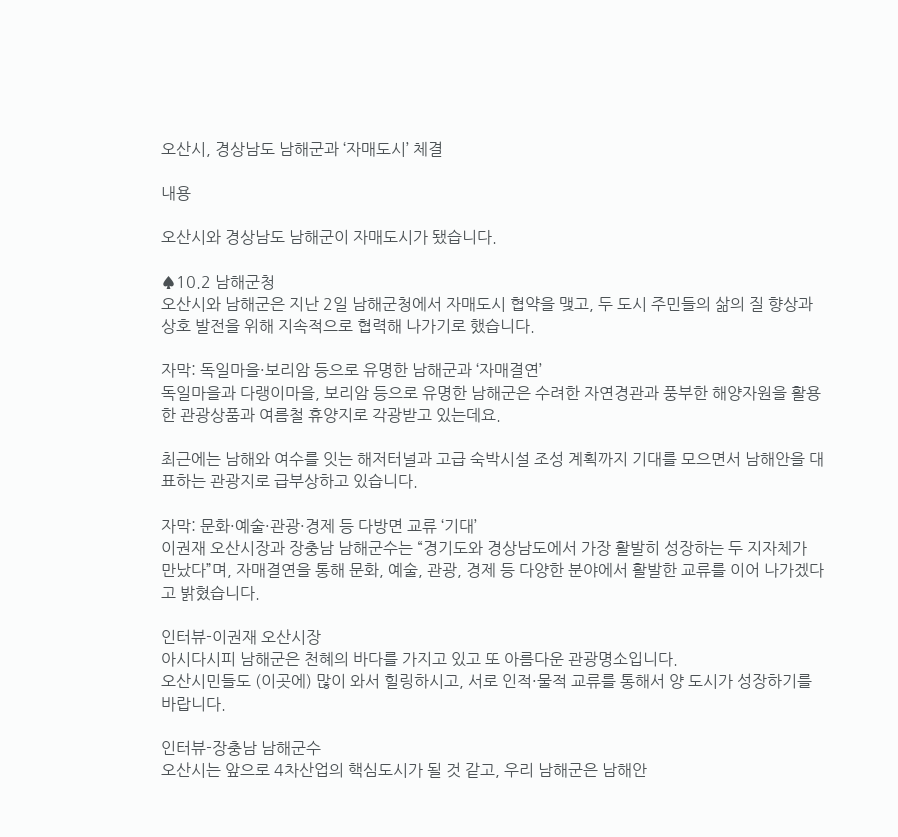오산시, 경상남도 남해군과 ‘자매도시’ 체결

내용

오산시와 경상남도 남해군이 자매도시가 됐습니다.

♠10.2 남해군청
오산시와 남해군은 지난 2일 남해군청에서 자매도시 협약을 맺고, 두 도시 주민들의 삶의 질 향상과 상호 발전을 위해 지속적으로 협력해 나가기로 했습니다.

자막: 독일마을·보리암 등으로 유명한 남해군과 ‘자매결연’
독일마을과 다랭이마을, 보리암 등으로 유명한 남해군은 수려한 자연경관과 풍부한 해양자원을 활용한 관광상품과 여름철 휴양지로 각광받고 있는데요.

최근에는 남해와 여수를 잇는 해저터널과 고급 숙박시설 조성 계획까지 기대를 모으면서 남해안을 대표하는 관광지로 급부상하고 있습니다.

자막: 문화·예술·관광·경제 등 다방면 교류 ‘기대’
이권재 오산시장과 장충남 남해군수는 “경기도와 경상남도에서 가장 활발히 성장하는 두 지자체가 만났다”며, 자매결연을 통해 문화, 예술, 관광, 경제 등 다양한 분야에서 활발한 교류를 이어 나가겠다고 밝혔습니다.

인터뷰-이권재 오산시장
아시다시피 남해군은 천혜의 바다를 가지고 있고 또 아름다운 관광명소입니다.
오산시민들도 (이곳에) 많이 와서 힐링하시고, 서로 인적·물적 교류를 통해서 양 도시가 성장하기를 바랍니다.

인터뷰-장충남 남해군수
오산시는 앞으로 4차산업의 핵심도시가 될 것 같고, 우리 남해군은 남해안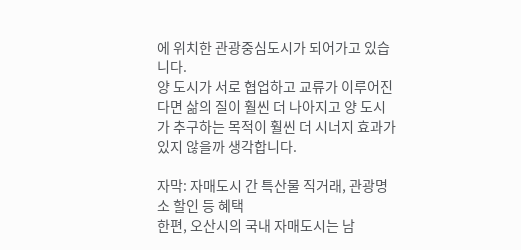에 위치한 관광중심도시가 되어가고 있습니다.
양 도시가 서로 협업하고 교류가 이루어진다면 삶의 질이 훨씬 더 나아지고 양 도시가 추구하는 목적이 훨씬 더 시너지 효과가 있지 않을까 생각합니다.

자막: 자매도시 간 특산물 직거래, 관광명소 할인 등 혜택
한편, 오산시의 국내 자매도시는 남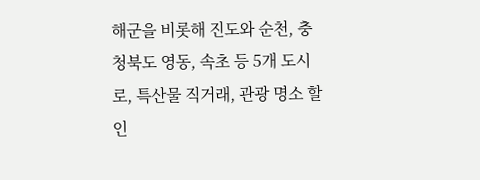해군을 비롯해 진도와 순천, 충청북도 영동, 속초 등 5개 도시로, 특산물 직거래, 관광 명소 할인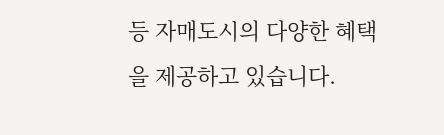등 자매도시의 다양한 혜택을 제공하고 있습니다.